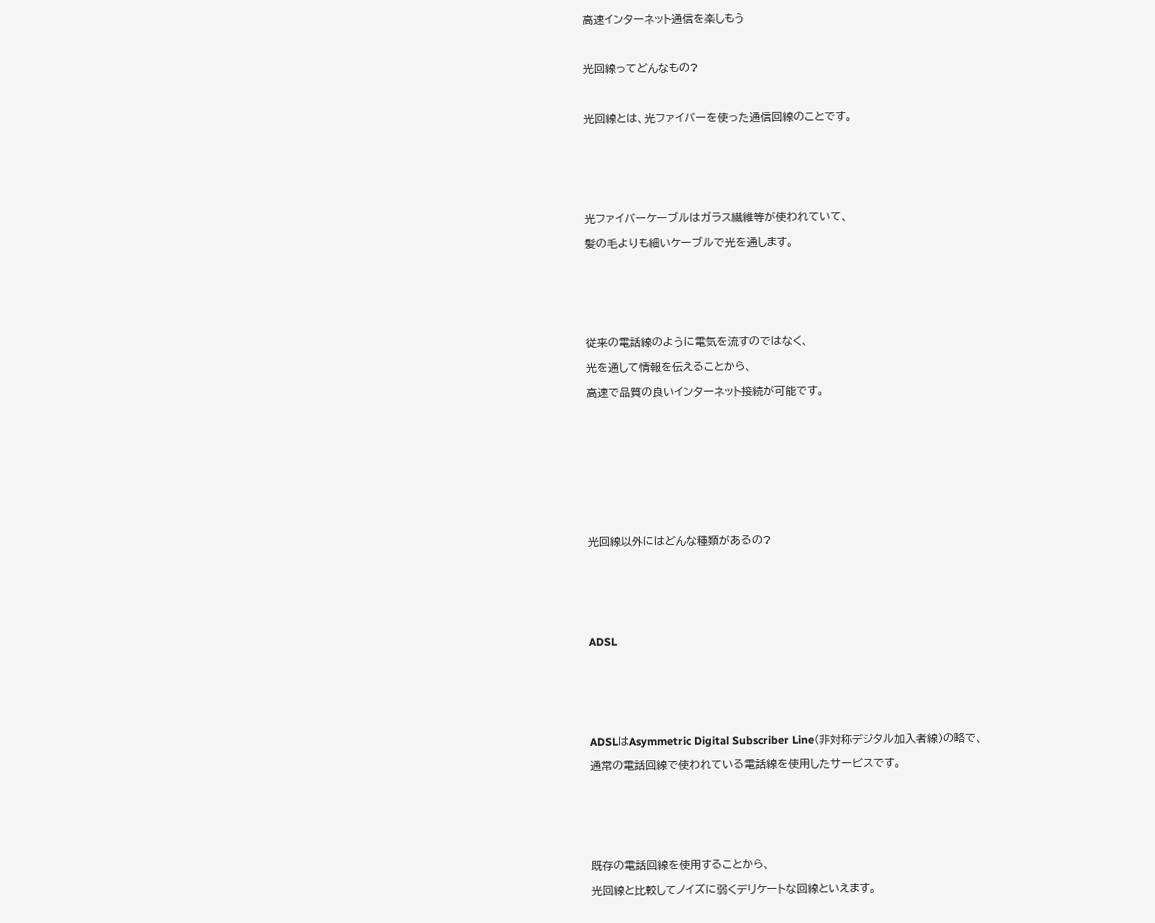高速インターネット通信を楽しもう

光回線ってどんなもの?

光回線とは、光ファイバーを使った通信回線のことです。



光ファイバーケーブルはガラス繊維等が使われていて、
髪の毛よりも細いケーブルで光を通します。



従来の電話線のように電気を流すのではなく、
光を通して情報を伝えることから、
高速で品質の良いインターネット接続が可能です。





光回線以外にはどんな種類があるの?



ADSL



ADSLはAsymmetric Digital Subscriber Line(非対称デジタル加入者線)の略で、
通常の電話回線で使われている電話線を使用したサービスです。



既存の電話回線を使用することから、
光回線と比較してノイズに弱くデリケートな回線といえます。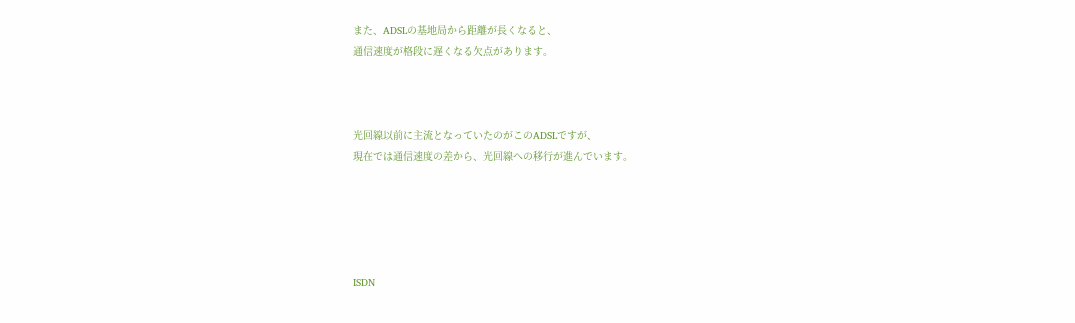また、ADSLの基地局から距離が長くなると、
通信速度が格段に遅くなる欠点があります。



光回線以前に主流となっていたのがこのADSLですが、
現在では通信速度の差から、光回線への移行が進んでいます。





ISDN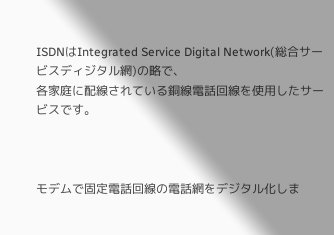ISDNはIntegrated Service Digital Network(総合サービスディジタル網)の略で、
各家庭に配線されている銅線電話回線を使用したサービスです。



モデムで固定電話回線の電話網をデジタル化しま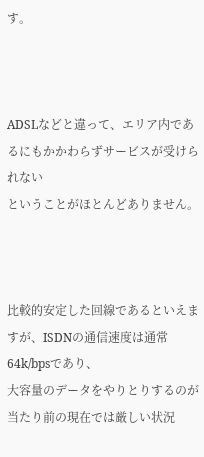す。



ADSLなどと違って、エリア内であるにもかかわらずサービスが受けられない
ということがほとんどありません。



比較的安定した回線であるといえますが、ISDNの通信速度は通常64k/bpsであり、
大容量のデータをやりとりするのが当たり前の現在では厳しい状況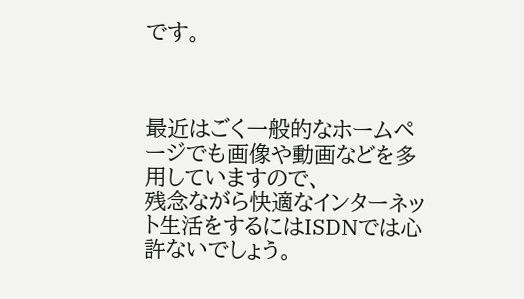です。



最近はごく一般的なホームページでも画像や動画などを多用していますので、
残念ながら快適なインターネット生活をするにはISDNでは心許ないでしょう。